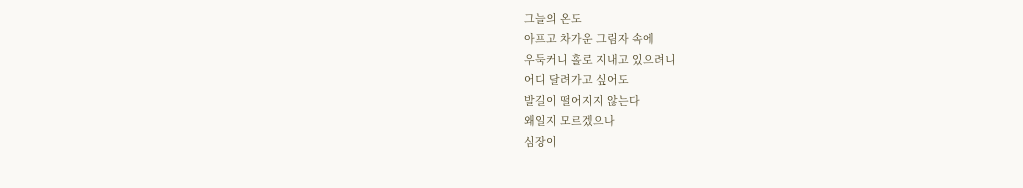그늘의 온도
아프고 차가운 그림자 속에
우둑커니 홀로 지내고 있으려니
어디 달려가고 싶어도
발길이 떨어지지 않는다
왜일지 모르겠으나
심장이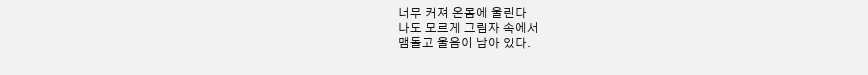너무 커져 온몸에 울린다
나도 모르게 그림자 속에서
맴돌고 울음이 남아 있다.